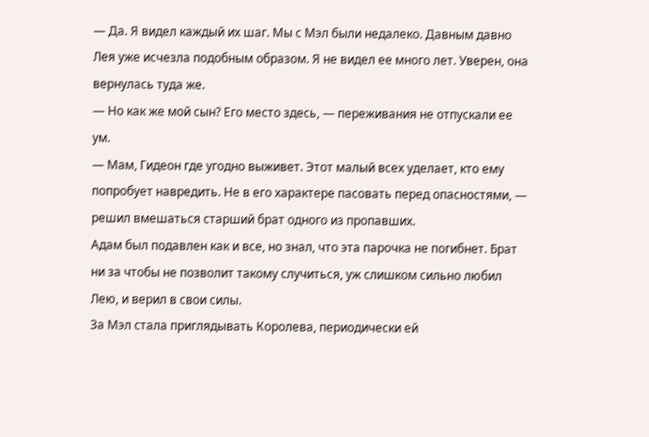— Да. Я видел каждый их шаг. Мы с Мэл были недалеко. Давным давно Лея уже исчезла подобным образом. Я не видел ее много лет. Уверен, она вернулась туда же.
— Но как же мой сын? Его место здесь, — переживания не отпускали ее ум.
— Мам, Гидеон где угодно выживет. Этот малый всех уделает, кто ему попробует навредить. Не в его характере пасовать перед опасностями, — решил вмешаться старший брат одного из пропавших.
Адам был подавлен как и все, но знал, что эта парочка не погибнет. Брат ни за чтобы не позволит такому случиться, уж слишком сильно любил Лею, и верил в свои силы.
За Мэл стала приглядывать Королева, периодически ей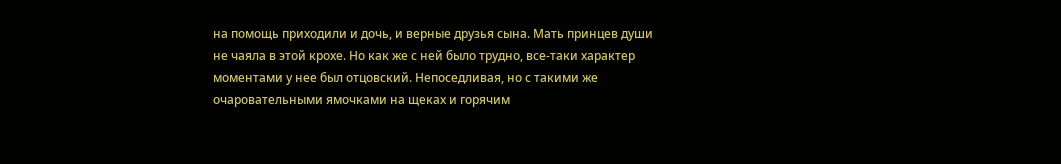на помощь приходили и дочь, и верные друзья сына. Мать принцев души не чаяла в этой крохе. Но как же с ней было трудно, все-таки характер моментами у нее был отцовский. Непоседливая, но с такими же очаровательными ямочками на щеках и горячим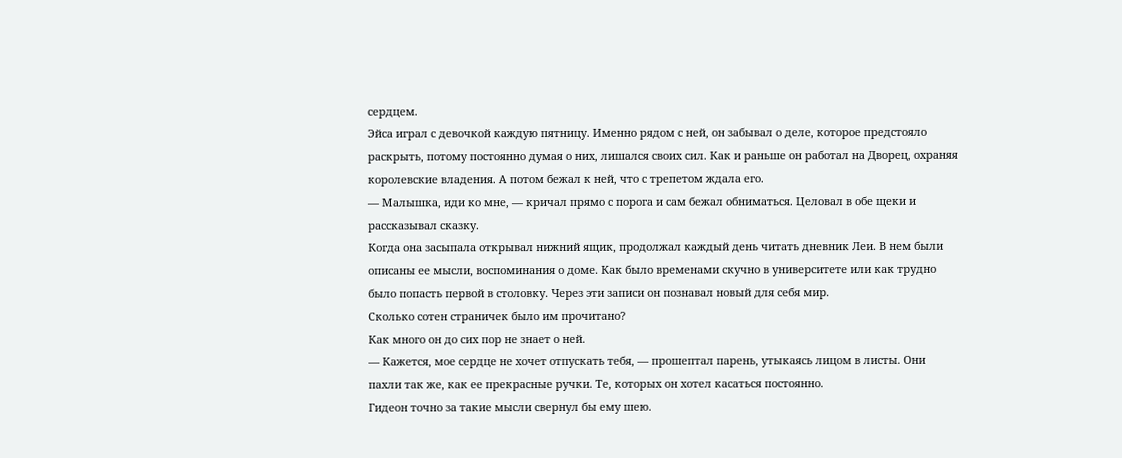сердцем.
Эйса играл с девочкой каждую пятницу. Именно рядом с ней, он забывал о деле, которое предстояло раскрыть, потому постоянно думая о них, лишался своих сил. Как и раньше он работал на Дворец, охраняя королевские владения. А потом бежал к ней, что с трепетом ждала его.
— Малышка, иди ко мне, — кричал прямо с порога и сам бежал обниматься. Целовал в обе щеки и рассказывал сказку.
Когда она засыпала открывал нижний ящик, продолжал каждый день читать дневник Леи. В нем были описаны ее мысли, воспоминания о доме. Как было временами скучно в университете или как трудно было попасть первой в столовку. Через эти записи он познавал новый для себя мир.
Сколько сотен страничек было им прочитано?
Как много он до сих пор не знает о ней.
— Кажется, мое сердце не хочет отпускать тебя, — прошептал парень, утыкаясь лицом в листы. Они пахли так же, как ее прекрасные ручки. Те, которых он хотел касаться постоянно.
Гидеон точно за такие мысли свернул бы ему шею.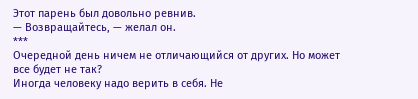Этот парень был довольно ревнив.
— Возвращайтесь, — желал он.
***
Очередной день ничем не отличающийся от других. Но может все будет не так?
Иногда человеку надо верить в себя. Не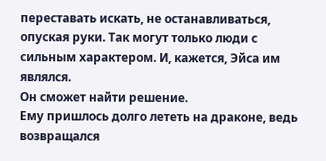переставать искать, не останавливаться, опуская руки. Так могут только люди с сильным характером. И, кажется, Эйса им являлся.
Он сможет найти решение.
Ему пришлось долго лететь на драконе, ведь возвращался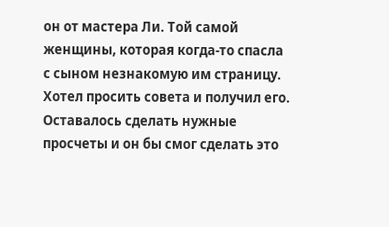он от мастера Ли. Той самой женщины, которая когда-то спасла с сыном незнакомую им страницу.
Хотел просить совета и получил его. Оставалось сделать нужные просчеты и он бы смог сделать это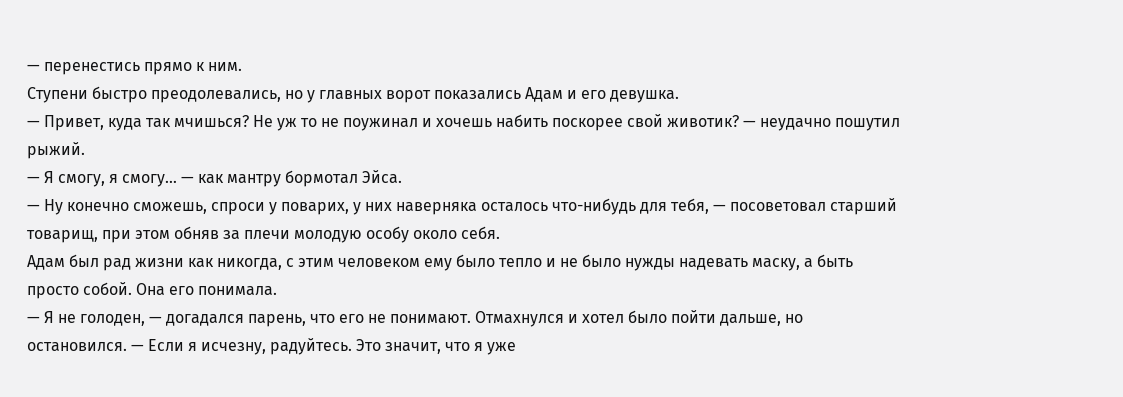— перенестись прямо к ним.
Ступени быстро преодолевались, но у главных ворот показались Адам и его девушка.
— Привет, куда так мчишься? Не уж то не поужинал и хочешь набить поскорее свой животик? — неудачно пошутил рыжий.
— Я смогу, я смогу… — как мантру бормотал Эйса.
— Ну конечно сможешь, спроси у поварих, у них наверняка осталось что-нибудь для тебя, — посоветовал старший товарищ, при этом обняв за плечи молодую особу около себя.
Адам был рад жизни как никогда, с этим человеком ему было тепло и не было нужды надевать маску, а быть просто собой. Она его понимала.
— Я не голоден, — догадался парень, что его не понимают. Отмахнулся и хотел было пойти дальше, но остановился. — Если я исчезну, радуйтесь. Это значит, что я уже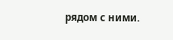рядом с ними.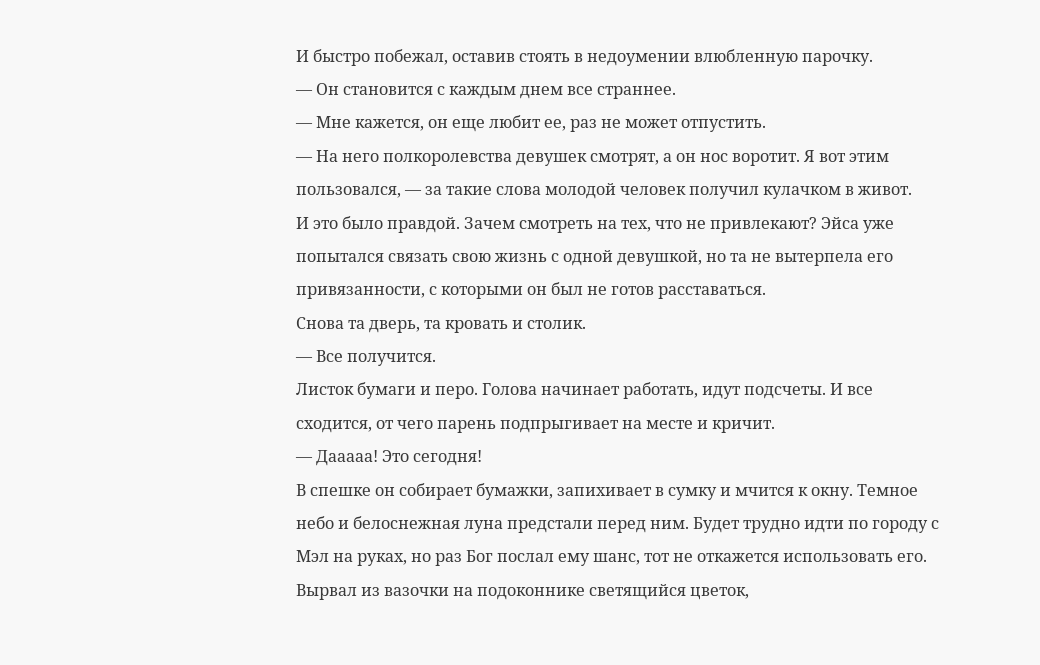И быстро побежал, оставив стоять в недоумении влюбленную парочку.
— Он становится с каждым днем все страннее.
— Мне кажется, он еще любит ее, раз не может отпустить.
— На него полкоролевства девушек смотрят, а он нос воротит. Я вот этим пользовался, — за такие слова молодой человек получил кулачком в живот.
И это было правдой. Зачем смотреть на тех, что не привлекают? Эйса уже попытался связать свою жизнь с одной девушкой, но та не вытерпела его привязанности, с которыми он был не готов расставаться.
Снова та дверь, та кровать и столик.
— Все получится.
Листок бумаги и перо. Голова начинает работать, идут подсчеты. И все сходится, от чего парень подпрыгивает на месте и кричит.
— Дааааа! Это сегодня!
В спешке он собирает бумажки, запихивает в сумку и мчится к окну. Темное небо и белоснежная луна предстали перед ним. Будет трудно идти по городу с Мэл на руках, но раз Бог послал ему шанс, тот не откажется использовать его.
Вырвал из вазочки на подоконнике светящийся цветок,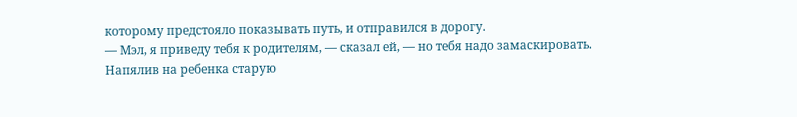которому предстояло показывать путь, и отправился в дорогу.
— Мэл, я приведу тебя к родителям, — сказал ей, — но тебя надо замаскировать.
Напялив на ребенка старую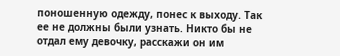поношенную одежду, понес к выходу. Так ее не должны были узнать. Никто бы не отдал ему девочку, расскажи он им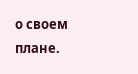о своем плане.